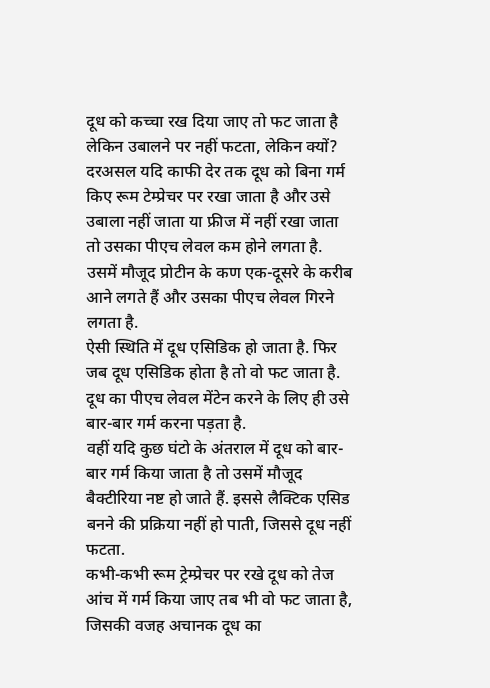दूध को कच्चा रख दिया जाए तो फट जाता है लेकिन उबालने पर नहीं फटता, लेकिन क्यों?
दरअसल यदि काफी देर तक दूध को बिना गर्म किए रूम टेम्प्रेचर पर रखा जाता है और उसे उबाला नहीं जाता या फ्रीज में नहीं रखा जाता तो उसका पीएच लेवल कम होने लगता है. उसमें मौजूद प्रोटीन के कण एक-दूसरे के करीब आने लगते हैं और उसका पीएच लेवल गिरने लगता है.
ऐसी स्थिति में दूध एसिडिक हो जाता है. फिर जब दूध एसिडिक होता है तो वो फट जाता है. दूध का पीएच लेवल मेंटेन करने के लिए ही उसे बार-बार गर्म करना पड़ता है.
वहीं यदि कुछ घंटो के अंतराल में दूध को बार-बार गर्म किया जाता है तो उसमें मौजूद बैक्टीरिया नष्ट हो जाते हैं. इससे लैक्टिक एसिड बनने की प्रक्रिया नहीं हो पाती, जिससे दूध नहीं फटता.
कभी-कभी रूम ट्रेम्प्रेचर पर रखे दूध को तेज आंच में गर्म किया जाए तब भी वो फट जाता है, जिसकी वजह अचानक दूध का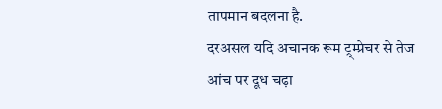तापमान बदलना है.
दरअसल यदि अचानक रूम ट्र्म्प्रेचर से तेज आंच पर दूध चढ़ा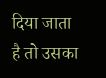दिया जाता है तो उसका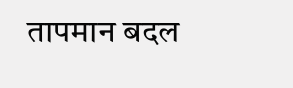तापमान बदल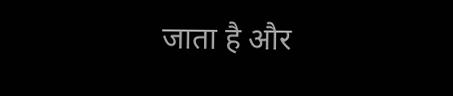जाता है और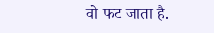वो फट जाता है.